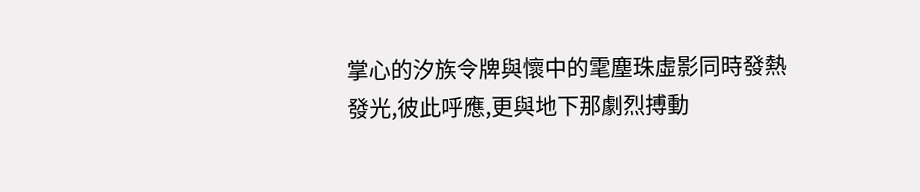掌心的汐族令牌與懷中的雮塵珠虛影同時發熱發光,彼此呼應,更與地下那劇烈搏動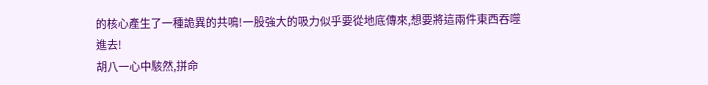的核心產生了一種詭異的共鳴!一股強大的吸力似乎要從地底傳來,想要將這兩件東西吞噬進去!
胡八一心中駭然,拼命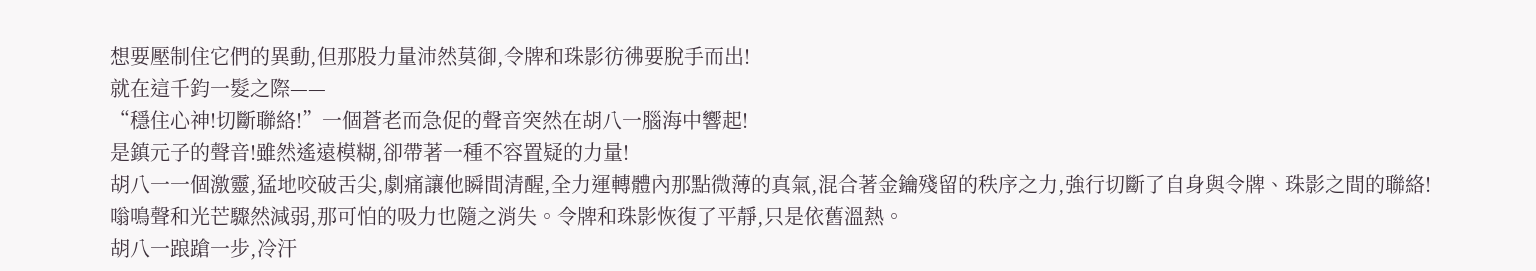想要壓制住它們的異動,但那股力量沛然莫御,令牌和珠影彷彿要脫手而出!
就在這千鈞一髮之際——
“穩住心神!切斷聯絡!”一個蒼老而急促的聲音突然在胡八一腦海中響起!
是鎮元子的聲音!雖然遙遠模糊,卻帶著一種不容置疑的力量!
胡八一一個激靈,猛地咬破舌尖,劇痛讓他瞬間清醒,全力運轉體內那點微薄的真氣,混合著金鑰殘留的秩序之力,強行切斷了自身與令牌、珠影之間的聯絡!
嗡鳴聲和光芒驟然減弱,那可怕的吸力也隨之消失。令牌和珠影恢復了平靜,只是依舊溫熱。
胡八一踉蹌一步,冷汗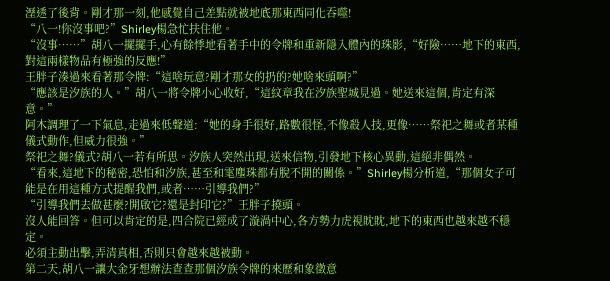溼透了後背。剛才那一刻,他感覺自己差點就被地底那東西同化吞噬!
“八一!你沒事吧?”Shirley楊急忙扶住他。
“沒事……”胡八一擺擺手,心有餘悸地看著手中的令牌和重新隱入體內的珠影,“好險……地下的東西,對這兩樣物品有極強的反應!”
王胖子湊過來看著那令牌:“這啥玩意?剛才那女的扔的?她啥來頭啊?”
“應該是汐族的人。”胡八一將令牌小心收好,“這紋章我在汐族聖城見過。她送來這個,肯定有深意。”
阿木調理了一下氣息,走過來低聲道:“她的身手很好,路數很怪,不像殺人技,更像……祭祀之舞或者某種儀式動作,但威力很強。”
祭祀之舞?儀式?胡八一若有所思。汐族人突然出現,送來信物,引發地下核心異動,這絕非偶然。
“看來,這地下的秘密,恐怕和汐族,甚至和雮塵珠都有脫不開的關係。”Shirley楊分析道,“那個女子可能是在用這種方式提醒我們,或者……引導我們?”
“引導我們去做甚麼?開啟它?還是封印它?”王胖子撓頭。
沒人能回答。但可以肯定的是,四合院已經成了漩渦中心,各方勢力虎視眈眈,地下的東西也越來越不穩定。
必須主動出擊,弄清真相,否則只會越來越被動。
第二天,胡八一讓大金牙想辦法查查那個汐族令牌的來歷和象徵意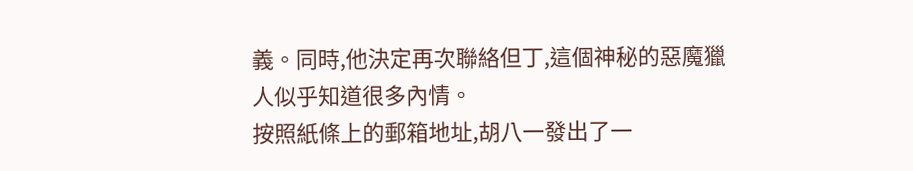義。同時,他決定再次聯絡但丁,這個神秘的惡魔獵人似乎知道很多內情。
按照紙條上的郵箱地址,胡八一發出了一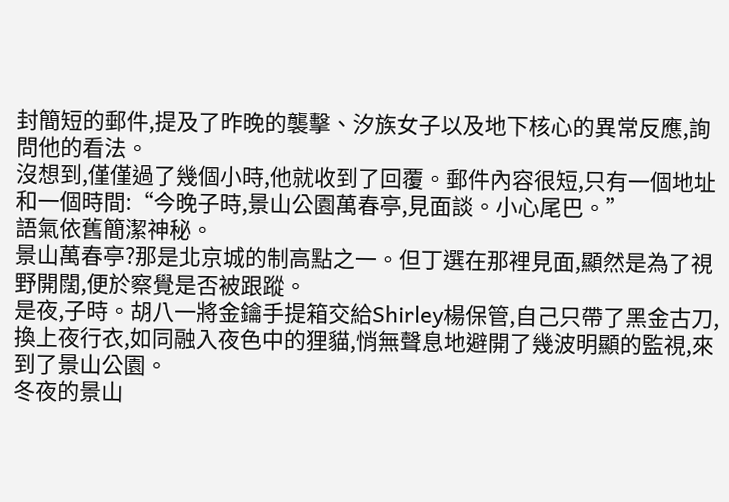封簡短的郵件,提及了昨晚的襲擊、汐族女子以及地下核心的異常反應,詢問他的看法。
沒想到,僅僅過了幾個小時,他就收到了回覆。郵件內容很短,只有一個地址和一個時間:“今晚子時,景山公園萬春亭,見面談。小心尾巴。”
語氣依舊簡潔神秘。
景山萬春亭?那是北京城的制高點之一。但丁選在那裡見面,顯然是為了視野開闊,便於察覺是否被跟蹤。
是夜,子時。胡八一將金鑰手提箱交給Shirley楊保管,自己只帶了黑金古刀,換上夜行衣,如同融入夜色中的狸貓,悄無聲息地避開了幾波明顯的監視,來到了景山公園。
冬夜的景山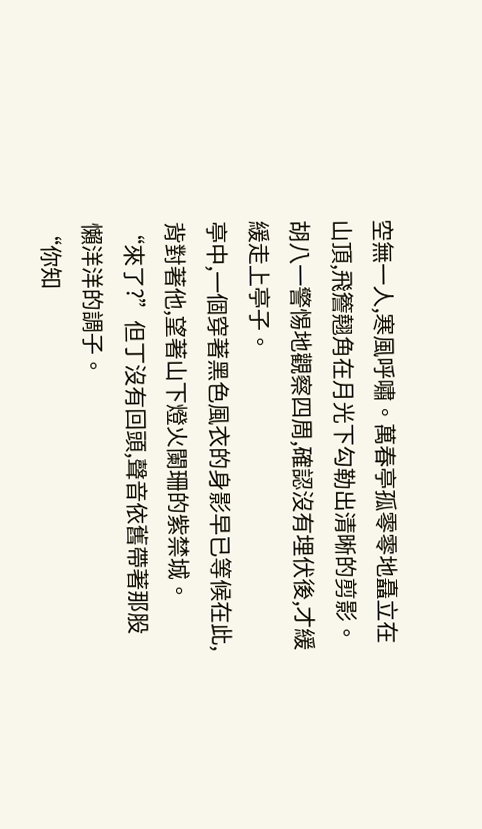空無一人,寒風呼嘯。萬春亭孤零零地矗立在山頂,飛簷翹角在月光下勾勒出清晰的剪影。
胡八一警惕地觀察四周,確認沒有埋伏後,才緩緩走上亭子。
亭中,一個穿著黑色風衣的身影早已等候在此,背對著他,望著山下燈火闌珊的紫禁城。
“來了?”但丁沒有回頭,聲音依舊帶著那股懶洋洋的調子。
“你知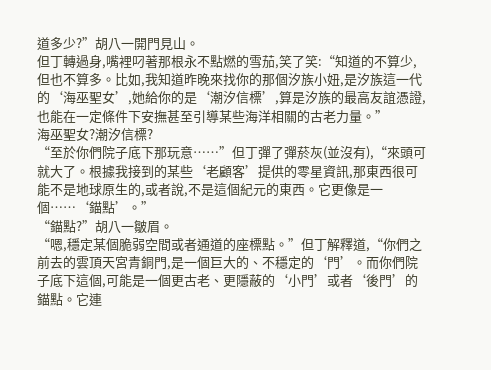道多少?”胡八一開門見山。
但丁轉過身,嘴裡叼著那根永不點燃的雪茄,笑了笑:“知道的不算少,但也不算多。比如,我知道昨晚來找你的那個汐族小妞,是汐族這一代的‘海巫聖女’,她給你的是‘潮汐信標’,算是汐族的最高友誼憑證,也能在一定條件下安撫甚至引導某些海洋相關的古老力量。”
海巫聖女?潮汐信標?
“至於你們院子底下那玩意……”但丁彈了彈菸灰(並沒有),“來頭可就大了。根據我接到的某些‘老顧客’提供的零星資訊,那東西很可能不是地球原生的,或者說,不是這個紀元的東西。它更像是一個……‘錨點’。”
“錨點?”胡八一皺眉。
“嗯,穩定某個脆弱空間或者通道的座標點。”但丁解釋道,“你們之前去的雲頂天宮青銅門,是一個巨大的、不穩定的‘門’。而你們院子底下這個,可能是一個更古老、更隱蔽的‘小門’或者‘後門’的錨點。它連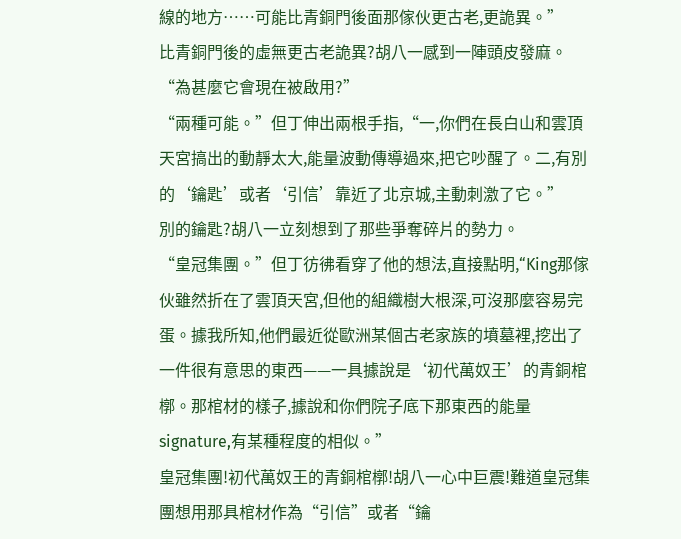線的地方……可能比青銅門後面那傢伙更古老,更詭異。”
比青銅門後的虛無更古老詭異?胡八一感到一陣頭皮發麻。
“為甚麼它會現在被啟用?”
“兩種可能。”但丁伸出兩根手指,“一,你們在長白山和雲頂天宮搞出的動靜太大,能量波動傳導過來,把它吵醒了。二,有別的‘鑰匙’或者‘引信’靠近了北京城,主動刺激了它。”
別的鑰匙?胡八一立刻想到了那些爭奪碎片的勢力。
“皇冠集團。”但丁彷彿看穿了他的想法,直接點明,“King那傢伙雖然折在了雲頂天宮,但他的組織樹大根深,可沒那麼容易完蛋。據我所知,他們最近從歐洲某個古老家族的墳墓裡,挖出了一件很有意思的東西——一具據說是‘初代萬奴王’的青銅棺槨。那棺材的樣子,據說和你們院子底下那東西的能量 signature,有某種程度的相似。”
皇冠集團!初代萬奴王的青銅棺槨!胡八一心中巨震!難道皇冠集團想用那具棺材作為“引信”或者“鑰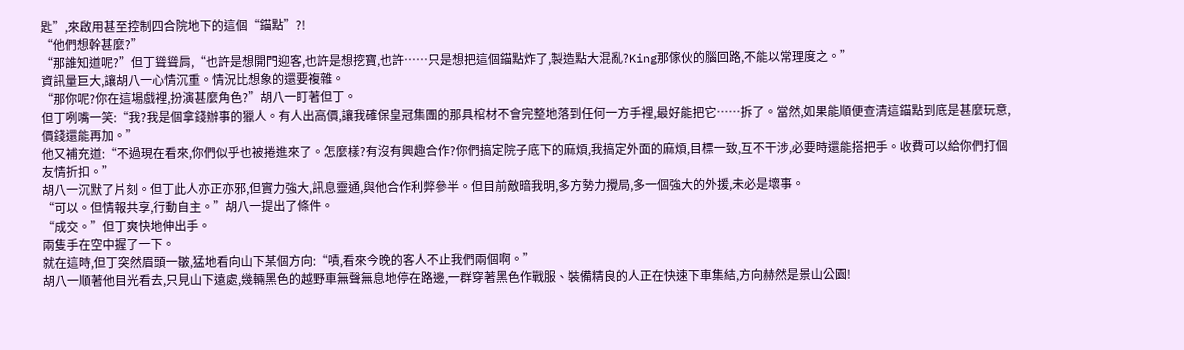匙”,來啟用甚至控制四合院地下的這個“錨點”?!
“他們想幹甚麼?”
“那誰知道呢?”但丁聳聳肩,“也許是想開門迎客,也許是想挖寶,也許……只是想把這個錨點炸了,製造點大混亂?King那傢伙的腦回路,不能以常理度之。”
資訊量巨大,讓胡八一心情沉重。情況比想象的還要複雜。
“那你呢?你在這場戲裡,扮演甚麼角色?”胡八一盯著但丁。
但丁咧嘴一笑:“我?我是個拿錢辦事的獵人。有人出高價,讓我確保皇冠集團的那具棺材不會完整地落到任何一方手裡,最好能把它……拆了。當然,如果能順便查清這錨點到底是甚麼玩意,價錢還能再加。”
他又補充道:“不過現在看來,你們似乎也被捲進來了。怎麼樣?有沒有興趣合作?你們搞定院子底下的麻煩,我搞定外面的麻煩,目標一致,互不干涉,必要時還能搭把手。收費可以給你們打個友情折扣。”
胡八一沉默了片刻。但丁此人亦正亦邪,但實力強大,訊息靈通,與他合作利弊參半。但目前敵暗我明,多方勢力攪局,多一個強大的外援,未必是壞事。
“可以。但情報共享,行動自主。”胡八一提出了條件。
“成交。”但丁爽快地伸出手。
兩隻手在空中握了一下。
就在這時,但丁突然眉頭一皺,猛地看向山下某個方向:“嘖,看來今晚的客人不止我們兩個啊。”
胡八一順著他目光看去,只見山下遠處,幾輛黑色的越野車無聲無息地停在路邊,一群穿著黑色作戰服、裝備精良的人正在快速下車集結,方向赫然是景山公園!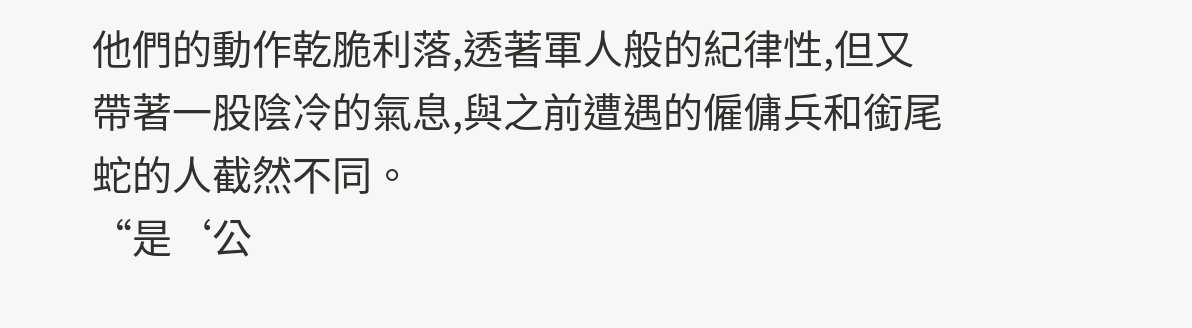他們的動作乾脆利落,透著軍人般的紀律性,但又帶著一股陰冷的氣息,與之前遭遇的僱傭兵和銜尾蛇的人截然不同。
“是‘公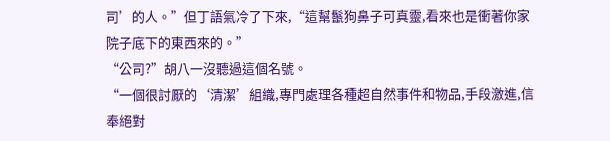司’的人。”但丁語氣冷了下來,“這幫鬣狗鼻子可真靈,看來也是衝著你家院子底下的東西來的。”
“公司?”胡八一沒聽過這個名號。
“一個很討厭的‘清潔’組織,專門處理各種超自然事件和物品,手段激進,信奉絕對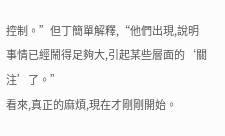控制。”但丁簡單解釋,“他們出現,說明事情已經鬧得足夠大,引起某些層面的‘關注’了。”
看來,真正的麻煩,現在才剛剛開始。